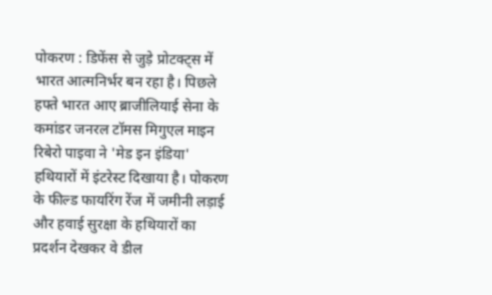पोकरण : डिफेंस से जुड़े प्रोटक्ट्स में भारत आत्मनिर्भर बन रहा है। पिछले हफ्ते भारत आए ब्राजीलियाई सेना के कमांडर जनरल टॉमस मिगुएल माइन रिबेरो पाइवा ने 'मेड इन इंडिया' हथियारों में इंटरेस्ट दिखाया है। पोकरण के फील्ड फायरिंग रेंज में जमीनी लड़ाई और हवाई सुरक्षा के हथियारों का प्रदर्शन देखकर वे डील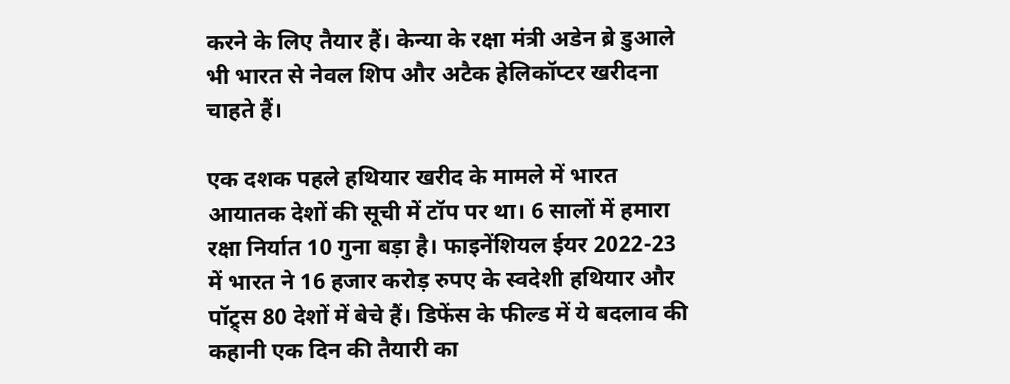करने के लिए तैयार हैं। केन्या के रक्षा मंत्री अडेन ब्रे डुआले भी भारत से नेवल शिप और अटैक हेलिकॉप्टर खरीदना चाहते हैं।

एक दशक पहले हथियार खरीद के मामले में भारत आयातक देशों की सूची में टॉप पर था। 6 सालों में हमारा रक्षा निर्यात 10 गुना बड़ा है। फाइनेंशियल ईयर 2022-23 में भारत ने 16 हजार करोड़ रुपए के स्वदेशी हथियार और पॉट्र्स 80 देशों में बेचे हैं। डिफेंस के फील्ड में ये बदलाव की कहानी एक दिन की तैयारी का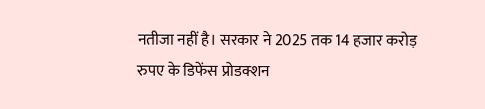नतीजा नहीं है। सरकार ने 2025 तक 14 हजार करोड़ रुपए के डिफेंस प्रोडक्शन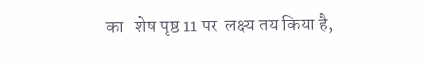का   शेष पृष्ठ 11 पर  लक्ष्य तय किया है,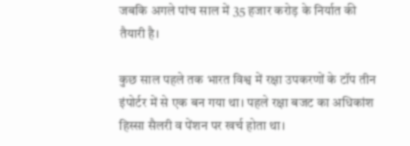जबकि अगले पांच साल में 35 हजार करोड़ के निर्यात की तैयारी है।

कुछ साल पहले तक भारत विश्व में रक्षा उपकरणों के टॉप तीन इंपोर्टर में से एक बन गया था। पहले रक्षा बजट का अधिकांश हिस्सा सैलरी व पेंशन पर खर्च होता था।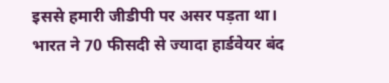इससे हमारी जीडीपी पर असर पड़ता था। भारत ने 70 फीसदी से ज्यादा हार्डवेयर बंद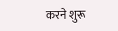करने शुरू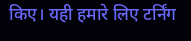किए। यही हमारे लिए टर्निंग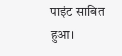पाइंट साबित हुआ।